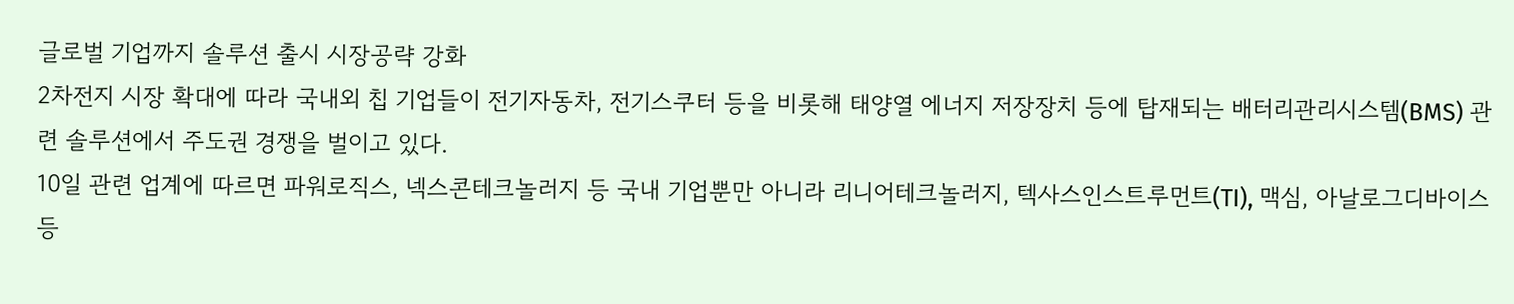글로벌 기업까지 솔루션 출시 시장공략 강화
2차전지 시장 확대에 따라 국내외 칩 기업들이 전기자동차, 전기스쿠터 등을 비롯해 태양열 에너지 저장장치 등에 탑재되는 배터리관리시스템(BMS) 관련 솔루션에서 주도권 경쟁을 벌이고 있다.
10일 관련 업계에 따르면 파워로직스, 넥스콘테크놀러지 등 국내 기업뿐만 아니라 리니어테크놀러지, 텍사스인스트루먼트(TI), 맥심, 아날로그디바이스 등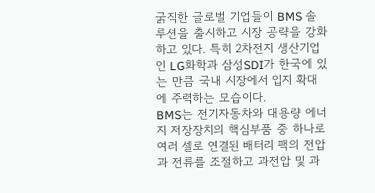굵직한 글로벌 기업들이 BMS 솔루션을 출시하고 시장 공략을 강화하고 있다. 특히 2차전지 생산기업인 LG화학과 삼성SDI가 한국에 있는 만큼 국내 시장에서 입지 확대에 주력하는 모습이다.
BMS는 전기자동차와 대용량 에너지 저장장치의 핵심부품 중 하나로 여러 셀로 연결된 배터리 팩의 전압과 전류를 조절하고 과전압 및 과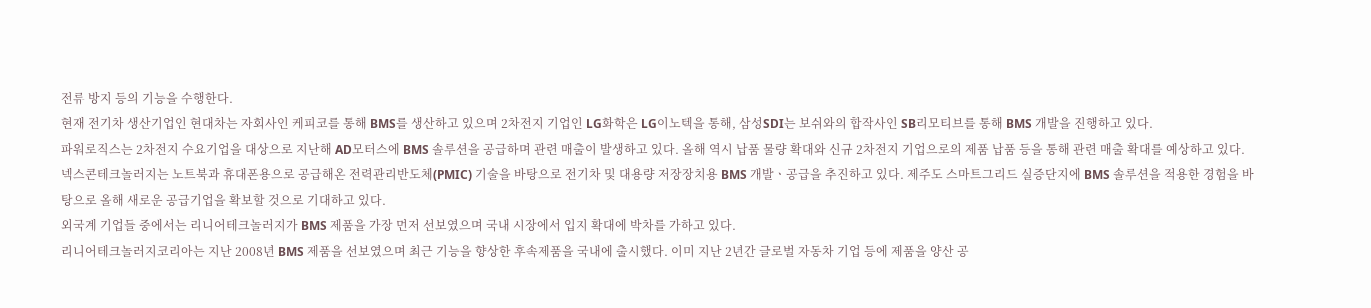전류 방지 등의 기능을 수행한다.
현재 전기차 생산기업인 현대차는 자회사인 케피코를 통해 BMS를 생산하고 있으며 2차전지 기업인 LG화학은 LG이노텍을 통해, 삼성SDI는 보쉬와의 합작사인 SB리모티브를 통해 BMS 개발을 진행하고 있다.
파워로직스는 2차전지 수요기업을 대상으로 지난해 AD모터스에 BMS 솔루션을 공급하며 관련 매출이 발생하고 있다. 올해 역시 납품 물량 확대와 신규 2차전지 기업으로의 제품 납품 등을 통해 관련 매출 확대를 예상하고 있다.
넥스콘테크놀러지는 노트북과 휴대폰용으로 공급해온 전력관리반도체(PMIC) 기술을 바탕으로 전기차 및 대용량 저장장치용 BMS 개발ㆍ공급을 추진하고 있다. 제주도 스마트그리드 실증단지에 BMS 솔루션을 적용한 경험을 바탕으로 올해 새로운 공급기업을 확보할 것으로 기대하고 있다.
외국계 기업들 중에서는 리니어테크놀러지가 BMS 제품을 가장 먼저 선보였으며 국내 시장에서 입지 확대에 박차를 가하고 있다.
리니어테크놀러지코리아는 지난 2008년 BMS 제품을 선보였으며 최근 기능을 향상한 후속제품을 국내에 출시했다. 이미 지난 2년간 글로벌 자동차 기업 등에 제품을 양산 공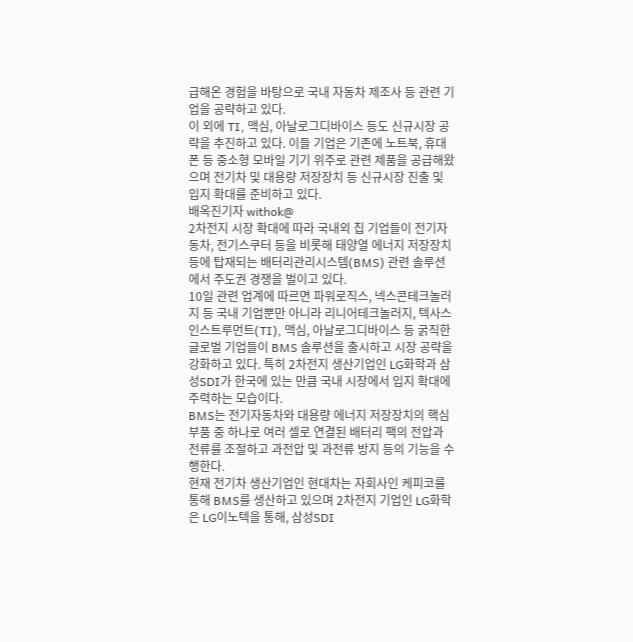급해온 경험을 바탕으로 국내 자동차 제조사 등 관련 기업을 공략하고 있다.
이 외에 TI, 맥심, 아날로그디바이스 등도 신규시장 공략을 추진하고 있다. 이들 기업은 기존에 노트북, 휴대폰 등 중소형 모바일 기기 위주로 관련 제품을 공급해왔으며 전기차 및 대용량 저장장치 등 신규시장 진출 및 입지 확대를 준비하고 있다.
배옥진기자 withok@
2차전지 시장 확대에 따라 국내외 칩 기업들이 전기자동차, 전기스쿠터 등을 비롯해 태양열 에너지 저장장치 등에 탑재되는 배터리관리시스템(BMS) 관련 솔루션에서 주도권 경쟁을 벌이고 있다.
10일 관련 업계에 따르면 파워로직스, 넥스콘테크놀러지 등 국내 기업뿐만 아니라 리니어테크놀러지, 텍사스인스트루먼트(TI), 맥심, 아날로그디바이스 등 굵직한 글로벌 기업들이 BMS 솔루션을 출시하고 시장 공략을 강화하고 있다. 특히 2차전지 생산기업인 LG화학과 삼성SDI가 한국에 있는 만큼 국내 시장에서 입지 확대에 주력하는 모습이다.
BMS는 전기자동차와 대용량 에너지 저장장치의 핵심부품 중 하나로 여러 셀로 연결된 배터리 팩의 전압과 전류를 조절하고 과전압 및 과전류 방지 등의 기능을 수행한다.
현재 전기차 생산기업인 현대차는 자회사인 케피코를 통해 BMS를 생산하고 있으며 2차전지 기업인 LG화학은 LG이노텍을 통해, 삼성SDI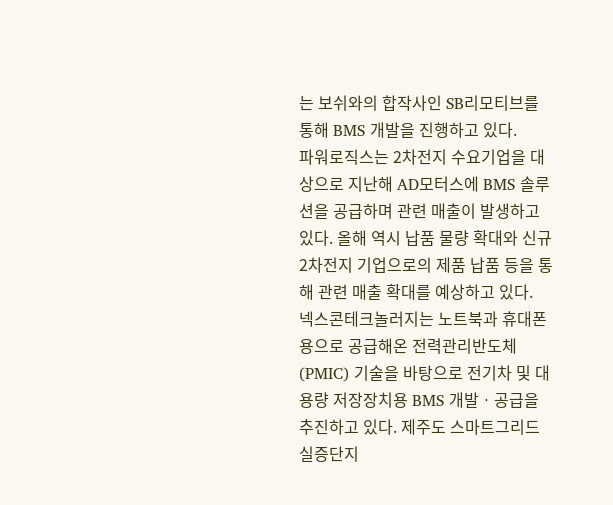는 보쉬와의 합작사인 SB리모티브를 통해 BMS 개발을 진행하고 있다.
파워로직스는 2차전지 수요기업을 대상으로 지난해 AD모터스에 BMS 솔루션을 공급하며 관련 매출이 발생하고 있다. 올해 역시 납품 물량 확대와 신규 2차전지 기업으로의 제품 납품 등을 통해 관련 매출 확대를 예상하고 있다.
넥스콘테크놀러지는 노트북과 휴대폰용으로 공급해온 전력관리반도체(PMIC) 기술을 바탕으로 전기차 및 대용량 저장장치용 BMS 개발ㆍ공급을 추진하고 있다. 제주도 스마트그리드 실증단지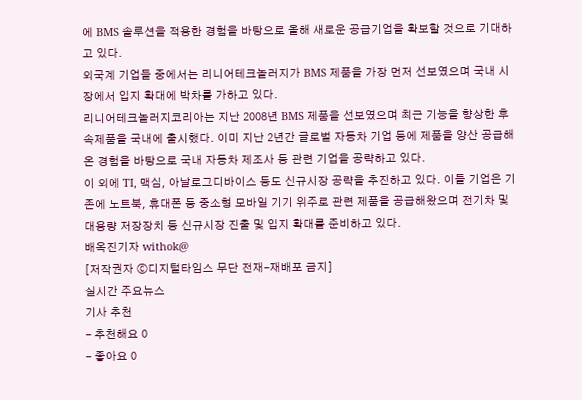에 BMS 솔루션을 적용한 경험을 바탕으로 올해 새로운 공급기업을 확보할 것으로 기대하고 있다.
외국계 기업들 중에서는 리니어테크놀러지가 BMS 제품을 가장 먼저 선보였으며 국내 시장에서 입지 확대에 박차를 가하고 있다.
리니어테크놀러지코리아는 지난 2008년 BMS 제품을 선보였으며 최근 기능을 향상한 후속제품을 국내에 출시했다. 이미 지난 2년간 글로벌 자동차 기업 등에 제품을 양산 공급해온 경험을 바탕으로 국내 자동차 제조사 등 관련 기업을 공략하고 있다.
이 외에 TI, 맥심, 아날로그디바이스 등도 신규시장 공략을 추진하고 있다. 이들 기업은 기존에 노트북, 휴대폰 등 중소형 모바일 기기 위주로 관련 제품을 공급해왔으며 전기차 및 대용량 저장장치 등 신규시장 진출 및 입지 확대를 준비하고 있다.
배옥진기자 withok@
[저작권자 ⓒ디지털타임스 무단 전재-재배포 금지]
실시간 주요뉴스
기사 추천
- 추천해요 0
- 좋아요 0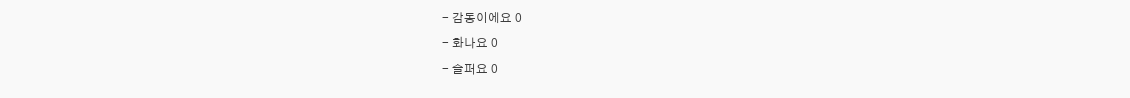- 감동이에요 0
- 화나요 0
- 슬퍼요 0